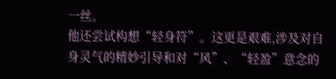一丝。
他还尝试构想“轻身符”。这更是艰难,涉及对自身灵气的精妙引导和对“风”、“轻盈”意念的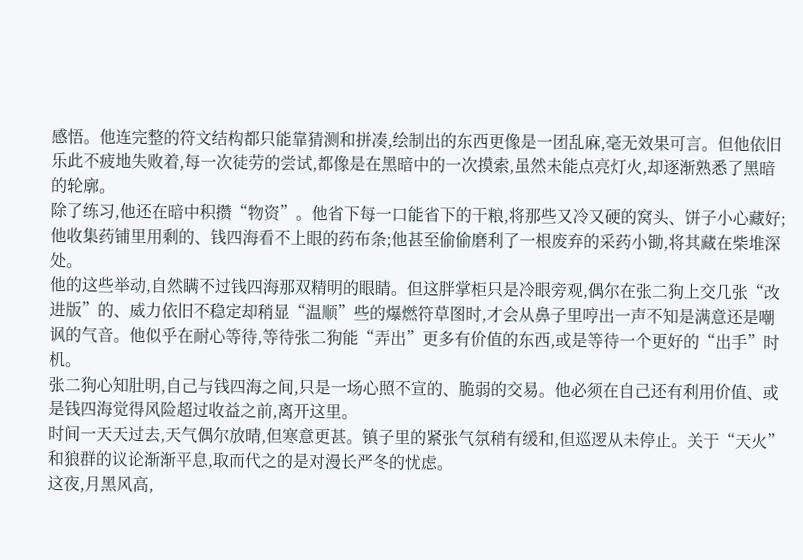感悟。他连完整的符文结构都只能靠猜测和拼凑,绘制出的东西更像是一团乱麻,毫无效果可言。但他依旧乐此不疲地失败着,每一次徒劳的尝试,都像是在黑暗中的一次摸索,虽然未能点亮灯火,却逐渐熟悉了黑暗的轮廓。
除了练习,他还在暗中积攒“物资”。他省下每一口能省下的干粮,将那些又冷又硬的窝头、饼子小心藏好;他收集药铺里用剩的、钱四海看不上眼的药布条;他甚至偷偷磨利了一根废弃的采药小锄,将其藏在柴堆深处。
他的这些举动,自然瞒不过钱四海那双精明的眼睛。但这胖掌柜只是冷眼旁观,偶尔在张二狗上交几张“改进版”的、威力依旧不稳定却稍显“温顺”些的爆燃符草图时,才会从鼻子里哼出一声不知是满意还是嘲讽的气音。他似乎在耐心等待,等待张二狗能“弄出”更多有价值的东西,或是等待一个更好的“出手”时机。
张二狗心知肚明,自己与钱四海之间,只是一场心照不宣的、脆弱的交易。他必须在自己还有利用价值、或是钱四海觉得风险超过收益之前,离开这里。
时间一天天过去,天气偶尔放晴,但寒意更甚。镇子里的紧张气氛稍有缓和,但巡逻从未停止。关于“天火”和狼群的议论渐渐平息,取而代之的是对漫长严冬的忧虑。
这夜,月黑风高,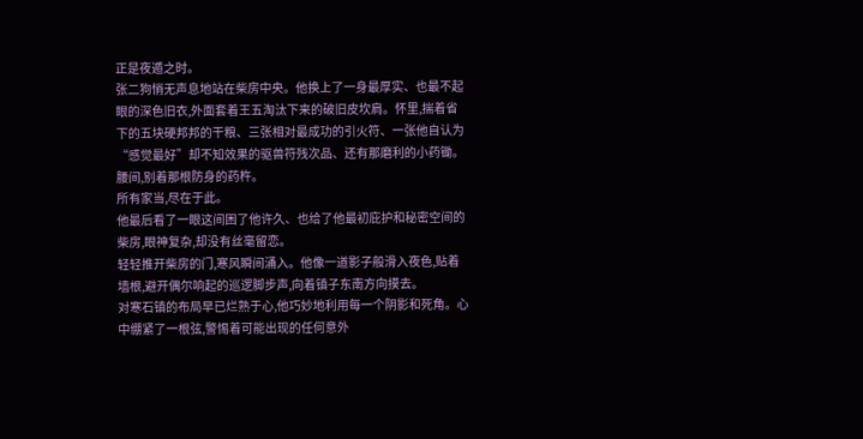正是夜遁之时。
张二狗悄无声息地站在柴房中央。他换上了一身最厚实、也最不起眼的深色旧衣,外面套着王五淘汰下来的破旧皮坎肩。怀里,揣着省下的五块硬邦邦的干粮、三张相对最成功的引火符、一张他自认为“感觉最好”却不知效果的驱兽符残次品、还有那磨利的小药锄。腰间,别着那根防身的药杵。
所有家当,尽在于此。
他最后看了一眼这间困了他许久、也给了他最初庇护和秘密空间的柴房,眼神复杂,却没有丝毫留恋。
轻轻推开柴房的门,寒风瞬间涌入。他像一道影子般滑入夜色,贴着墙根,避开偶尔响起的巡逻脚步声,向着镇子东南方向摸去。
对寒石镇的布局早已烂熟于心,他巧妙地利用每一个阴影和死角。心中绷紧了一根弦,警惕着可能出现的任何意外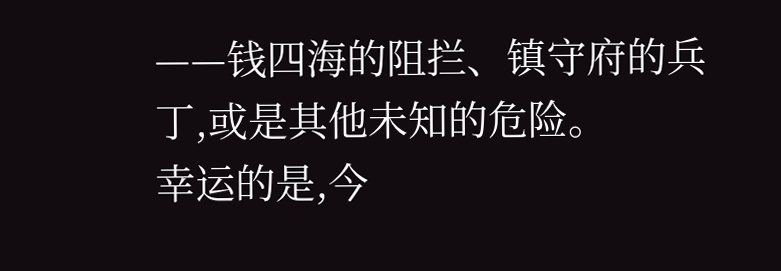——钱四海的阻拦、镇守府的兵丁,或是其他未知的危险。
幸运的是,今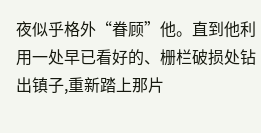夜似乎格外“眷顾”他。直到他利用一处早已看好的、栅栏破损处钻出镇子,重新踏上那片